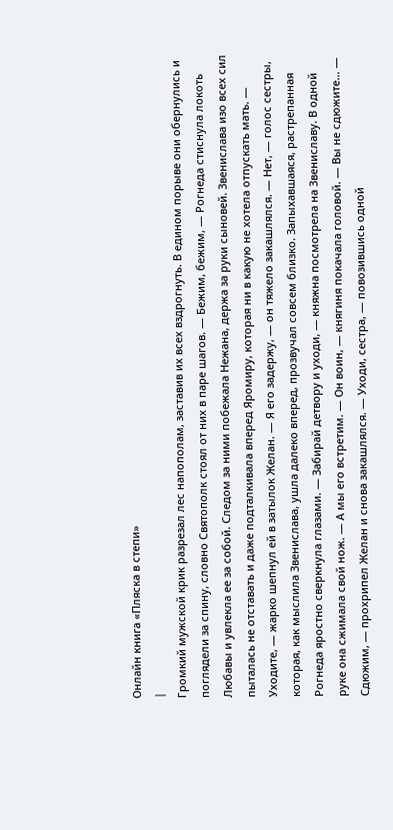Онлайн книга «Пляска в степи»
|
Громкий мужской крик разрезал лес напополам, заставив их всех вздрогнуть. В едином порыве они обернулись и поглядели за спину, словно Святополк стоял от них в паре шагов. — Бежим, бежим, — Рогнеда стиснула локоть Любавы и увлекла ее за собой. Следом за ними побежала Нежана, держа за руки сыновей. Звенислава изо всех сил пыталась не отставать и даже подталкивала вперед Яромиру, которая ни в какую не хотела отпускать мать. — Уходите, — жарко шепнул ей в затылок Желан. — Я его задержу, — он тяжело закашлялся. — Нет, — голос сестры, которая, как мыслила Звенислава, ушла далеко вперед, прозвучал совсем близко. Запыхавшаяся, растрепанная Рогнеда яростно сверкнула глазами. — Забирай детвору и уходи, — княжна посмотрела на Звениславу. В одной руке она сжимала свой нож. — А мы его встретим. — Он воин, — княгиня покачала головой. — Вы не сдюжите… — Сдюжим, — прохрипел Желан и снова закашлялся. — Уходи, сестра, — повозившись одной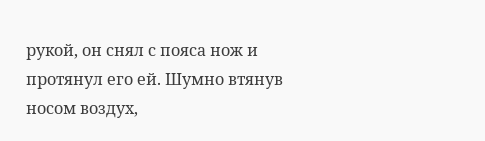рукой, он снял с пояса нож и протянул его ей. Шумно втянув носом воздух,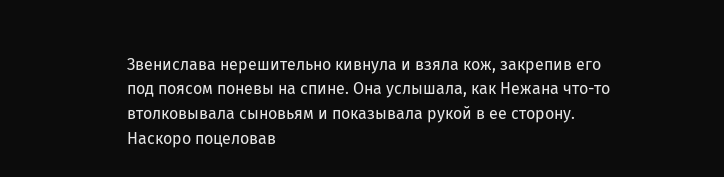Звенислава нерешительно кивнула и взяла кож, закрепив его под поясом поневы на спине. Она услышала, как Нежана что-то втолковывала сыновьям и показывала рукой в ее сторону. Наскоро поцеловав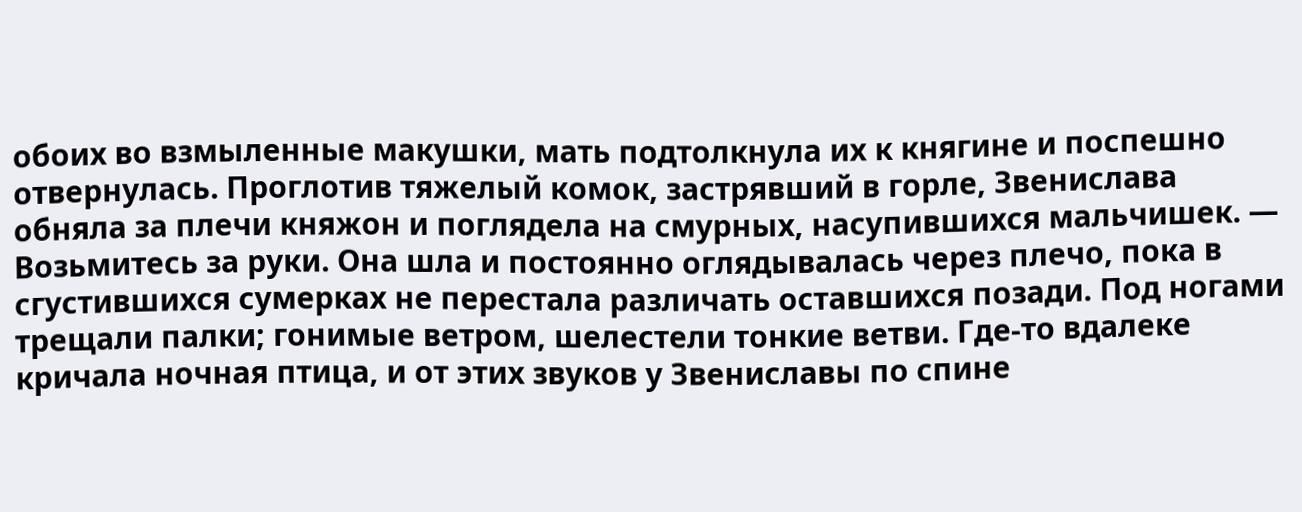обоих во взмыленные макушки, мать подтолкнула их к княгине и поспешно отвернулась. Проглотив тяжелый комок, застрявший в горле, Звенислава обняла за плечи княжон и поглядела на смурных, насупившихся мальчишек. — Возьмитесь за руки. Она шла и постоянно оглядывалась через плечо, пока в сгустившихся сумерках не перестала различать оставшихся позади. Под ногами трещали палки; гонимые ветром, шелестели тонкие ветви. Где-то вдалеке кричала ночная птица, и от этих звуков у Звениславы по спине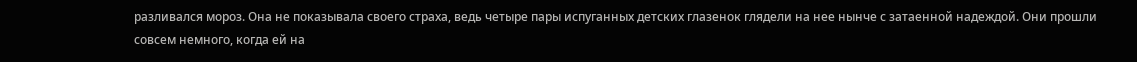разливался мороз. Она не показывала своего страха, ведь четыре пары испуганных детских глазенок глядели на нее нынче с затаенной надеждой. Они прошли совсем немного, когда ей на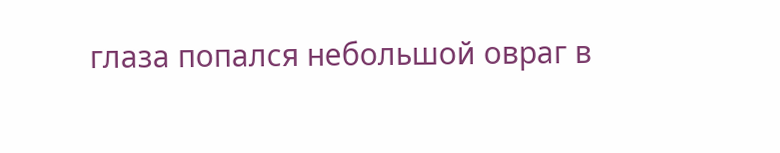глаза попался небольшой овраг в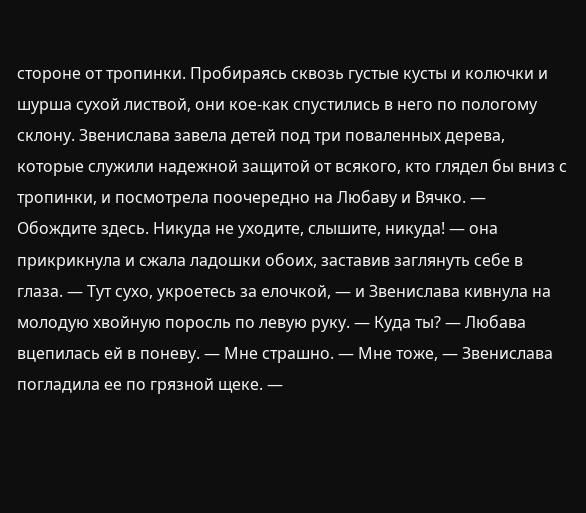стороне от тропинки. Пробираясь сквозь густые кусты и колючки и шурша сухой листвой, они кое-как спустились в него по пологому склону. Звенислава завела детей под три поваленных дерева, которые служили надежной защитой от всякого, кто глядел бы вниз с тропинки, и посмотрела поочередно на Любаву и Вячко. — Обождите здесь. Никуда не уходите, слышите, никуда! — она прикрикнула и сжала ладошки обоих, заставив заглянуть себе в глаза. — Тут сухо, укроетесь за елочкой, — и Звенислава кивнула на молодую хвойную поросль по левую руку. — Куда ты? — Любава вцепилась ей в поневу. — Мне страшно. — Мне тоже, — Звенислава погладила ее по грязной щеке. —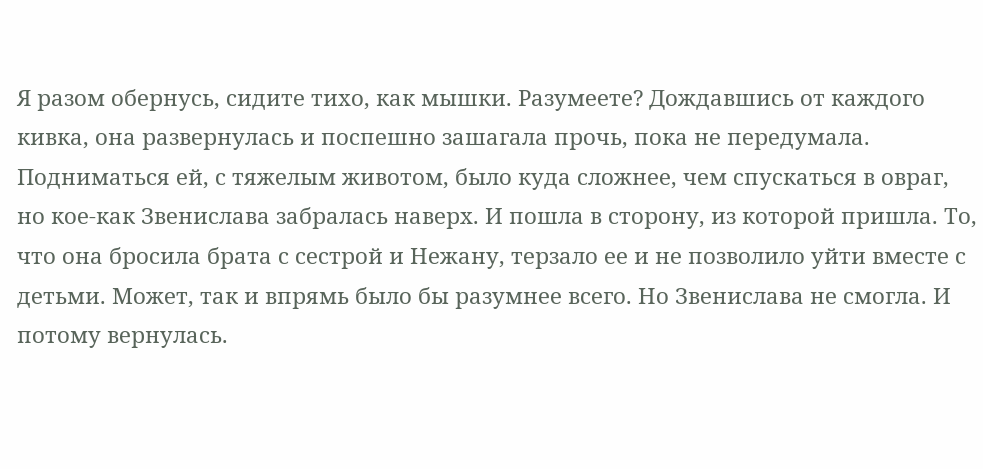Я разом обернусь, сидите тихо, как мышки. Разумеете? Дождавшись от каждого кивка, она развернулась и поспешно зашагала прочь, пока не передумала. Подниматься ей, с тяжелым животом, было куда сложнее, чем спускаться в овраг, но кое-как Звенислава забралась наверх. И пошла в сторону, из которой пришла. То, что она бросила брата с сестрой и Нежану, терзало ее и не позволило уйти вместе с детьми. Может, так и впрямь было бы разумнее всего. Но Звенислава не смогла. И потому вернулась.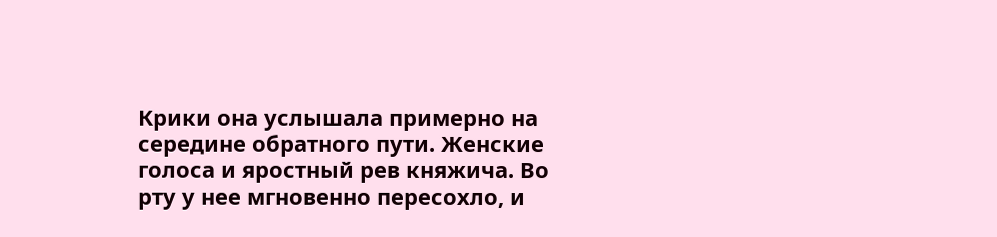Крики она услышала примерно на середине обратного пути. Женские голоса и яростный рев княжича. Во рту у нее мгновенно пересохло, и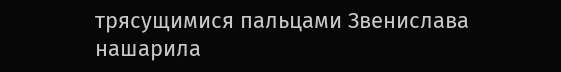трясущимися пальцами Звенислава нашарила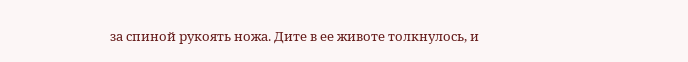за спиной рукоять ножа. Дите в ее животе толкнулось, и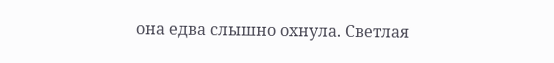она едва слышно охнула. Светлая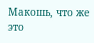Макошь, что же это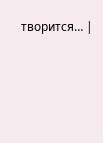творится… |